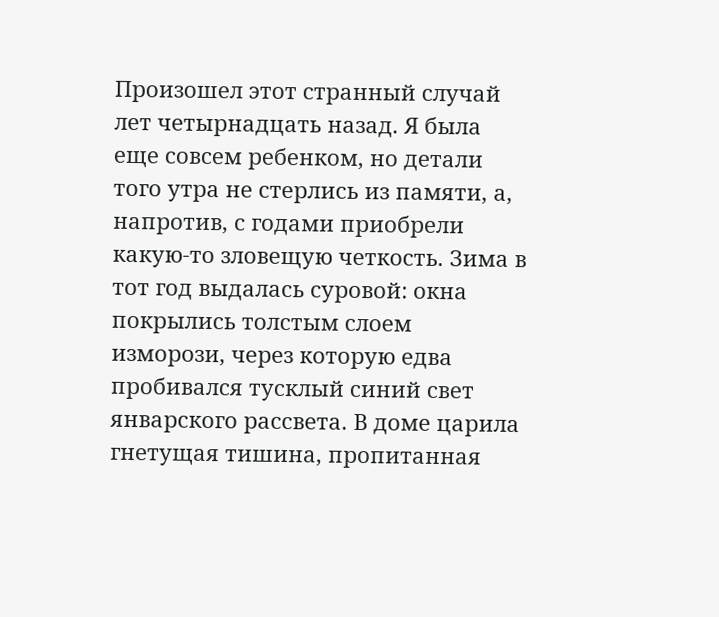Произошел этот странный случай лет четырнадцать назад. Я была еще совсем ребенком, но детали того утра не стерлись из памяти, а, напротив, с годами приобрели какую-то зловещую четкость. Зима в тот год выдалась суровой: окна покрылись толстым слоем изморози, через которую едва пробивался тусклый синий свет январского рассвета. В доме царила гнетущая тишина, пропитанная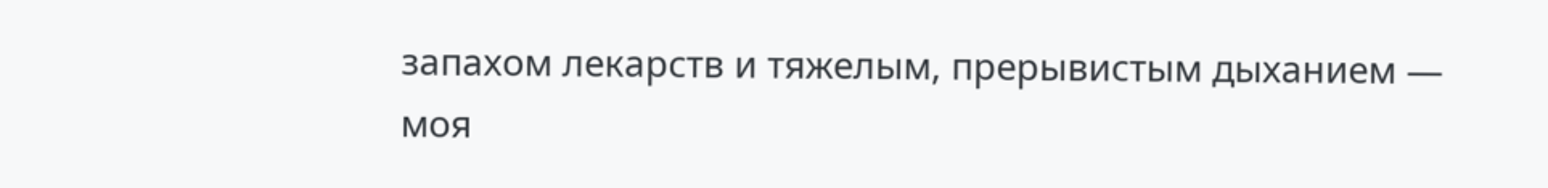запахом лекарств и тяжелым, прерывистым дыханием — моя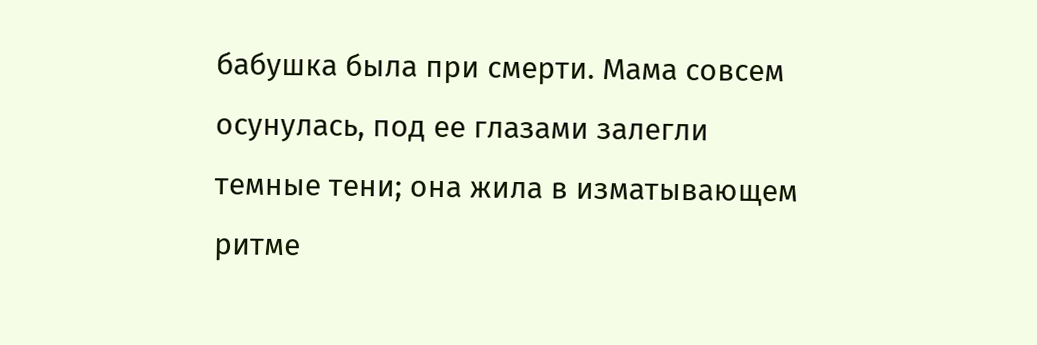бабушка была при смерти. Мама совсем осунулась, под ее глазами залегли темные тени; она жила в изматывающем ритме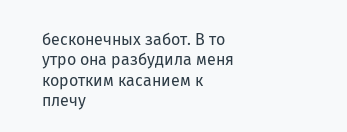бесконечных забот. В то утро она разбудила меня коротким касанием к плечу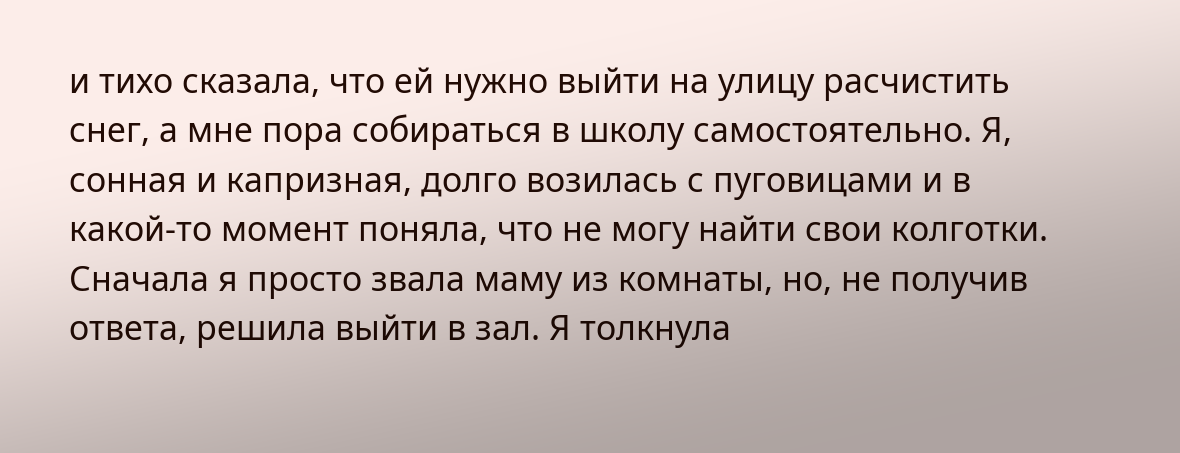и тихо сказала, что ей нужно выйти на улицу расчистить снег, а мне пора собираться в школу самостоятельно. Я, сонная и капризная, долго возилась с пуговицами и в какой-то момент поняла, что не могу найти свои колготки. Сначала я просто звала маму из комнаты, но, не получив ответа, решила выйти в зал. Я толкнула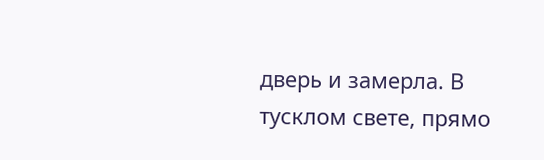дверь и замерла. В тусклом свете, прямо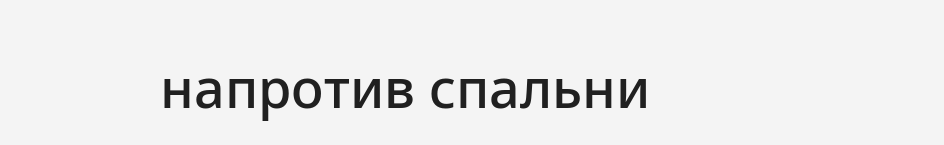напротив спальни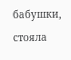бабушки, стояла